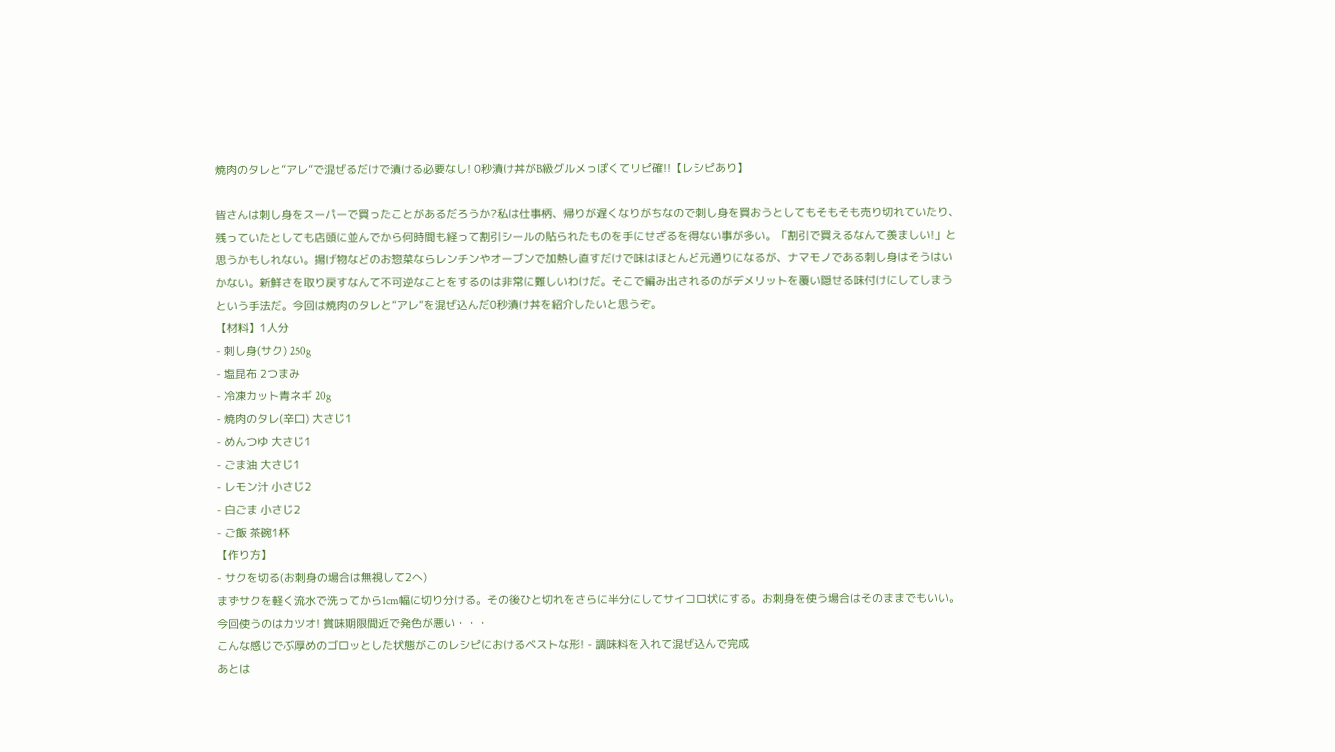焼肉のタレと”アレ”で混ぜるだけで漬ける必要なし! 0秒漬け丼がB級グルメっぽくてリピ確!!【レシピあり】

皆さんは刺し身をスーパーで買ったことがあるだろうか?私は仕事柄、帰りが遅くなりがちなので刺し身を買おうとしてもそもそも売り切れていたり、残っていたとしても店頭に並んでから何時間も経って割引シールの貼られたものを手にせざるを得ない事が多い。「割引で買えるなんて羨ましい!」と思うかもしれない。揚げ物などのお惣菜ならレンチンやオーブンで加熱し直すだけで味はほとんど元通りになるが、ナマモノである刺し身はそうはいかない。新鮮さを取り戻すなんて不可逆なことをするのは非常に難しいわけだ。そこで編み出されるのがデメリットを覆い隠せる味付けにしてしまうという手法だ。今回は焼肉のタレと”アレ”を混ぜ込んだ0秒漬け丼を紹介したいと思うぞ。
【材料】1人分
- 刺し身(サク) 250g
- 塩昆布 2つまみ
- 冷凍カット青ネギ 20g
- 焼肉のタレ(辛口) 大さじ1
- めんつゆ 大さじ1
- ごま油 大さじ1
- レモン汁 小さじ2
- 白ごま 小さじ2
- ご飯 茶碗1杯
【作り方】
- サクを切る(お刺身の場合は無視して2へ)
まずサクを軽く流水で洗ってから1cm幅に切り分ける。その後ひと切れをさらに半分にしてサイコロ状にする。お刺身を使う場合はそのままでもいい。
今回使うのはカツオ! 賞味期限間近で発色が悪い・・・
こんな感じでぶ厚めのゴロッとした状態がこのレシピにおけるベストな形! - 調味料を入れて混ぜ込んで完成
あとは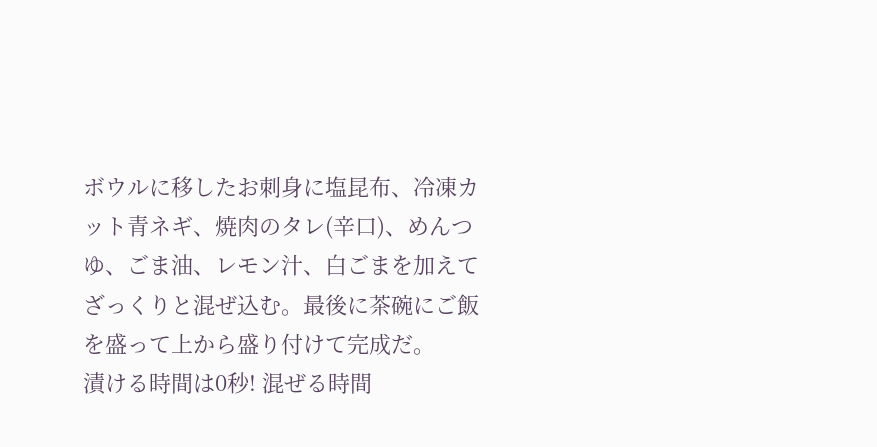ボウルに移したお刺身に塩昆布、冷凍カット青ネギ、焼肉のタレ(辛口)、めんつゆ、ごま油、レモン汁、白ごまを加えてざっくりと混ぜ込む。最後に茶碗にご飯を盛って上から盛り付けて完成だ。
漬ける時間は0秒! 混ぜる時間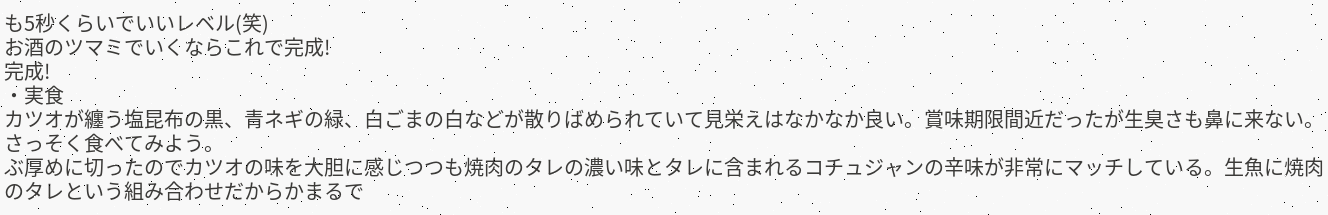も5秒くらいでいいレベル(笑)
お酒のツマミでいくならこれで完成!
完成!
・実食
カツオが纏う塩昆布の黒、青ネギの緑、白ごまの白などが散りばめられていて見栄えはなかなか良い。賞味期限間近だったが生臭さも鼻に来ない。さっそく食べてみよう。
ぶ厚めに切ったのでカツオの味を大胆に感じつつも焼肉のタレの濃い味とタレに含まれるコチュジャンの辛味が非常にマッチしている。生魚に焼肉のタレという組み合わせだからかまるで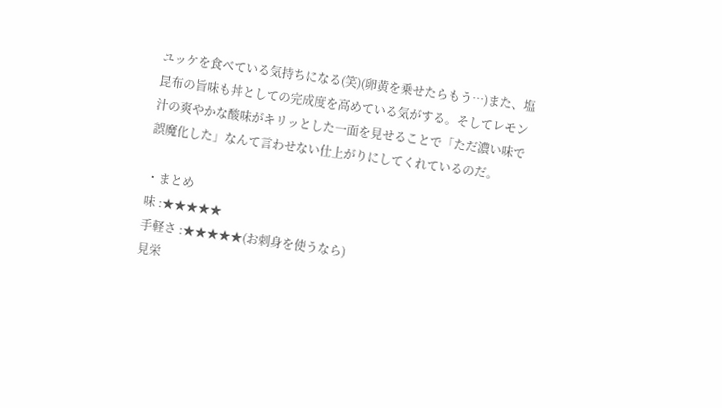ユッケを食べている気持ちになる(笑)(卵黄を乗せたらもう…)また、塩昆布の旨味も丼としての完成度を高めている気がする。そしてレモン汁の爽やかな酸味がキリッとした一面を見せることで「ただ濃い味で誤魔化した」なんて言わせない仕上がりにしてくれているのだ。

・まとめ
味 :★★★★★
手軽さ :★★★★★(お刺身を使うなら)
見栄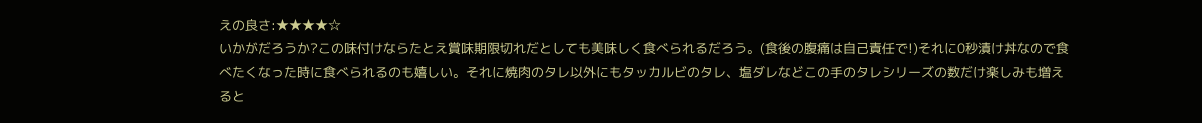えの良さ:★★★★☆
いかがだろうか?この味付けならたとえ賞味期限切れだとしても美味しく食べられるだろう。(食後の腹痛は自己責任で!)それに0秒漬け丼なので食べたくなった時に食べられるのも嬉しい。それに焼肉のタレ以外にもタッカルビのタレ、塩ダレなどこの手のタレシリーズの数だけ楽しみも増えると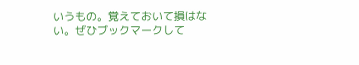いうもの。覚えておいて損はない。ぜひブックマークして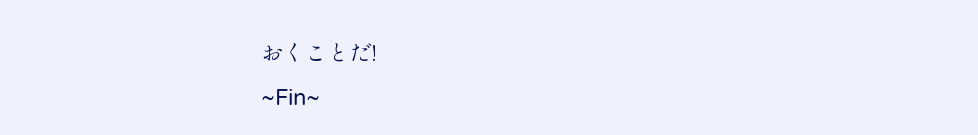おくことだ!
~Fin~